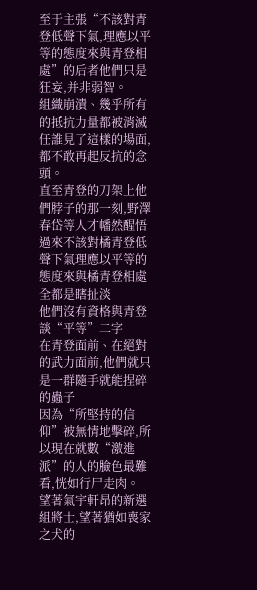至于主張“不該對青登低聲下氣,理應以平等的態度來與青登相處”的后者他們只是狂妄,并非弱智。
組織崩潰、幾乎所有的抵抗力量都被消滅任誰見了這樣的場面,都不敢再起反抗的念頭。
直至青登的刀架上他們脖子的那一刻,野澤春岱等人才幡然醒悟過來不該對橘青登低聲下氣理應以平等的態度來與橘青登相處全都是瞎扯淡
他們沒有資格與青登談“平等”二字
在青登面前、在絕對的武力面前,他們就只是一群隨手就能捏碎的蟲子
因為“所堅持的信仰”被無情地擊碎,所以現在就數“激進派”的人的臉色最難看,恍如行尸走肉。
望著氣宇軒昂的新選組將士,望著猶如喪家之犬的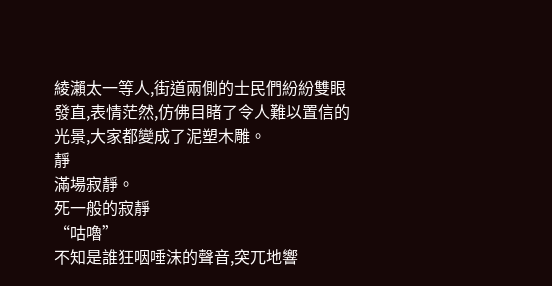綾瀨太一等人,街道兩側的士民們紛紛雙眼發直,表情茫然,仿佛目睹了令人難以置信的光景,大家都變成了泥塑木雕。
靜
滿場寂靜。
死一般的寂靜
“咕嚕”
不知是誰狂咽唾沫的聲音,突兀地響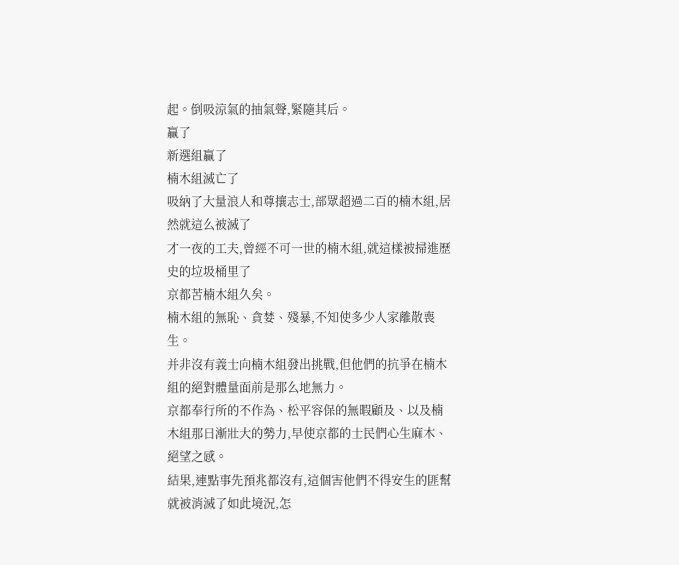起。倒吸涼氣的抽氣聲,緊隨其后。
贏了
新選組贏了
楠木組滅亡了
吸納了大量浪人和尊攘志士,部眾超過二百的楠木組,居然就這么被滅了
才一夜的工夫,曾經不可一世的楠木組,就這樣被掃進歷史的垃圾桶里了
京都苦楠木組久矣。
楠木組的無恥、貪婪、殘暴,不知使多少人家離散喪生。
并非沒有義士向楠木組發出挑戰,但他們的抗爭在楠木組的絕對體量面前是那么地無力。
京都奉行所的不作為、松平容保的無暇顧及、以及楠木組那日漸壯大的勢力,早使京都的士民們心生麻木、絕望之感。
結果,連點事先預兆都沒有,這個害他們不得安生的匪幫就被消滅了如此境況,怎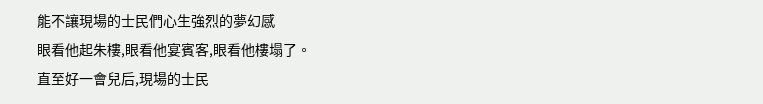能不讓現場的士民們心生強烈的夢幻感
眼看他起朱樓,眼看他宴賓客,眼看他樓塌了。
直至好一會兒后,現場的士民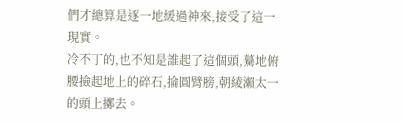們才總算是逐一地緩過神來,接受了這一現實。
冷不丁的,也不知是誰起了這個頭,驀地俯腰撿起地上的碎石,掄圓臂膀,朝綾瀨太一的頭上擲去。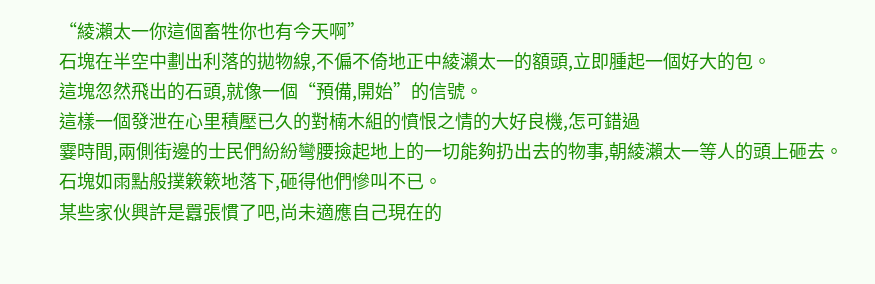“綾瀨太一你這個畜牲你也有今天啊”
石塊在半空中劃出利落的拋物線,不偏不倚地正中綾瀨太一的額頭,立即腫起一個好大的包。
這塊忽然飛出的石頭,就像一個“預備,開始”的信號。
這樣一個發泄在心里積壓已久的對楠木組的憤恨之情的大好良機,怎可錯過
霎時間,兩側街邊的士民們紛紛彎腰撿起地上的一切能夠扔出去的物事,朝綾瀨太一等人的頭上砸去。
石塊如雨點般撲簌簌地落下,砸得他們慘叫不已。
某些家伙興許是囂張慣了吧,尚未適應自己現在的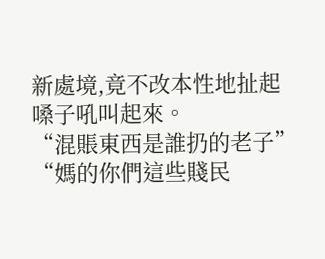新處境,竟不改本性地扯起嗓子吼叫起來。
“混賬東西是誰扔的老子”
“媽的你們這些賤民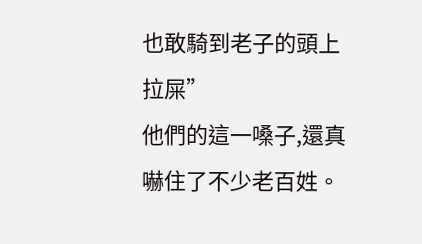也敢騎到老子的頭上拉屎”
他們的這一嗓子,還真嚇住了不少老百姓。